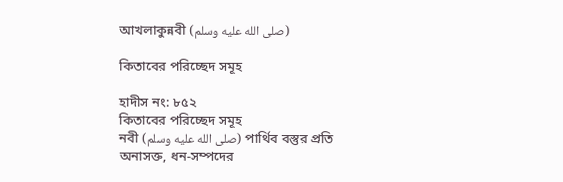আখলাকুন্নবী (صلى الله عليه وسلم)

কিতাবের পরিচ্ছেদ সমূহ

হাদীস নং: ৮৫২
কিতাবের পরিচ্ছেদ সমূহ
নবী (صلى الله عليه وسلم) পার্থিব বস্তুর প্রতি অনাসক্ত, ধন-সম্পদের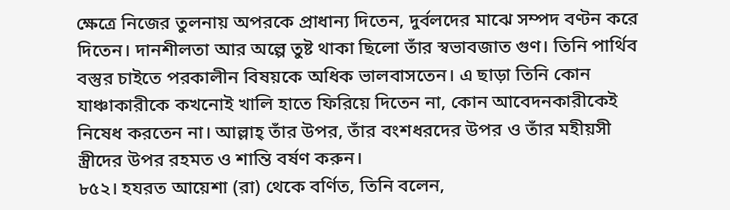ক্ষেত্রে নিজের তুলনায় অপরকে প্রাধান্য দিতেন, দুর্বলদের মাঝে সম্পদ বণ্টন করে দিতেন। দানশীলতা আর অল্পে তুষ্ট থাকা ছিলো তাঁর স্বভাবজাত গুণ। তিনি পার্থিব বস্তুর চাইতে পরকালীন বিষয়কে অধিক ভালবাসতেন। এ ছাড়া তিনি কোন যাঞ্চাকারীকে কখনোই খালি হাতে ফিরিয়ে দিতেন না, কোন আবেদনকারীকেই নিষেধ করতেন না। আল্লাহ্ তাঁর উপর, তাঁর বংশধরদের উপর ও তাঁর মহীয়সী স্ত্রীদের উপর রহমত ও শান্তি বর্ষণ করুন।
৮৫২। হযরত আয়েশা (রা) থেকে বর্ণিত, তিনি বলেন,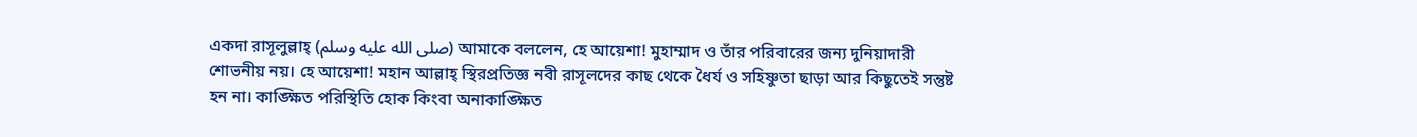একদা রাসূলুল্লাহ্ (صلى الله عليه وسلم) আমাকে বললেন, হে আয়েশা! মুহাম্মাদ ও তাঁর পরিবারের জন্য দুনিয়াদারী শোভনীয় নয়। হে আয়েশা! মহান আল্লাহ্ স্থিরপ্রতিজ্ঞ নবী রাসূলদের কাছ থেকে ধৈর্য ও সহিষ্ণুতা ছাড়া আর কিছুতেই সন্তুষ্ট হন না। কাঙ্ক্ষিত পরিস্থিতি হোক কিংবা অনাকাঙ্ক্ষিত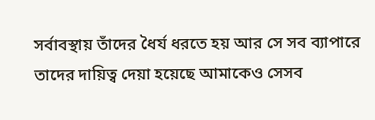সর্বাবস্থায় তাঁদের ধৈর্য ধরতে হয় আর সে সব ব্যাপারে তাদের দায়িত্ব দেয়া হয়েছে আমাকেও সেসব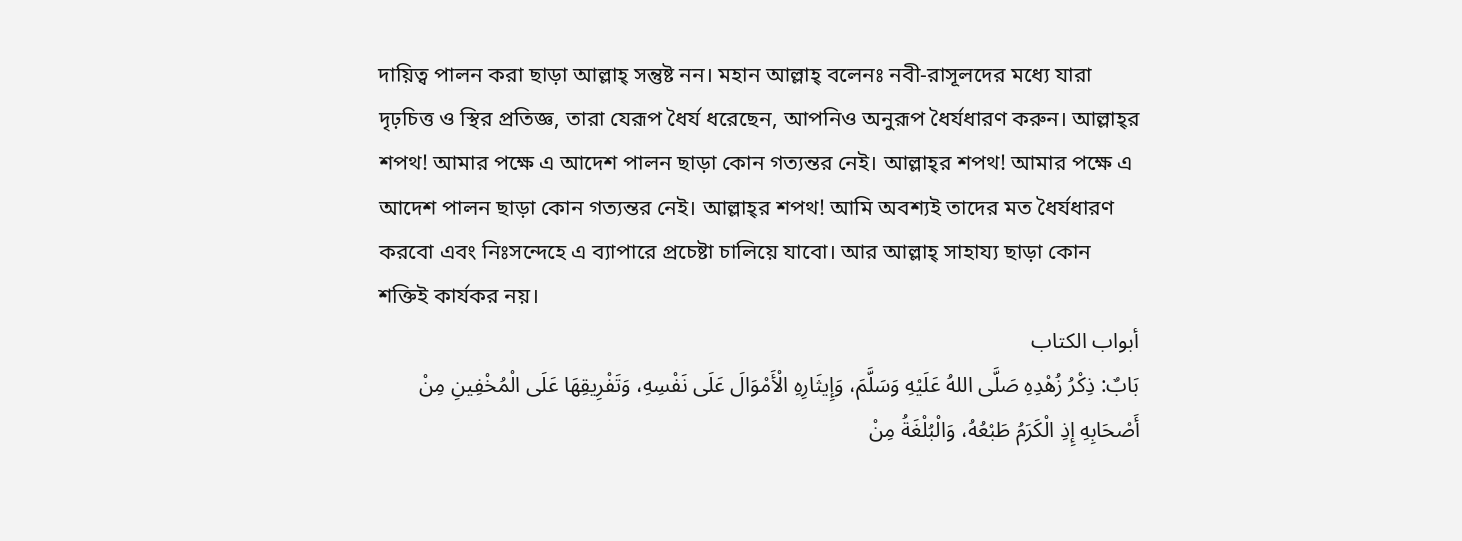দায়িত্ব পালন করা ছাড়া আল্লাহ্ সন্তুষ্ট নন। মহান আল্লাহ্ বলেনঃ নবী-রাসূলদের মধ্যে যারা দৃঢ়চিত্ত ও স্থির প্রতিজ্ঞ, তারা যেরূপ ধৈর্য ধরেছেন, আপনিও অনুরূপ ধৈর্যধারণ করুন। আল্লাহ্‌র শপথ! আমার পক্ষে এ আদেশ পালন ছাড়া কোন গত্যন্তর নেই। আল্লাহ্‌র শপথ! আমার পক্ষে এ আদেশ পালন ছাড়া কোন গত্যন্তর নেই। আল্লাহ্‌র শপথ! আমি অবশ্যই তাদের মত ধৈর্যধারণ করবো এবং নিঃসন্দেহে এ ব্যাপারে প্রচেষ্টা চালিয়ে যাবো। আর আল্লাহ্ সাহায্য ছাড়া কোন শক্তিই কার্যকর নয়।
أبواب الكتاب
بَابٌ: ذِكْرُ زُهْدِهِ صَلَّى اللهُ عَلَيْهِ وَسَلَّمَ، وَإِيثَارِهِ الْأَمْوَالَ عَلَى نَفْسِهِ، وَتَفْرِيقِهَا عَلَى الْمُخْفِينِ مِنْ أَصْحَابِهِ إِذِ الْكَرَمُ طَبْعُهُ، وَالْبُلْغَةُ مِنْ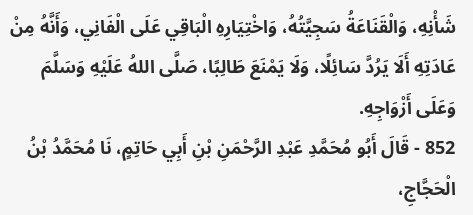شَأْنِهِ، وَالْقَنَاعَةُ سَجِيَّتُهُ، وَاخْتِيَارِهِ الْبَاقِي عَلَى الْفَانِي، وَأَنَّهُ مِنْ عَادَتِهِ أَلَا يَرُدَّ سَائِلًا، وَلَا يَمْنَعَ طَالِبًا، صَلَّى اللهُ عَلَيْهِ وَسَلَّمَ وَعَلَى أَزْوَاجِهِ.
852 - قَالَ أَبُو مُحَمَّدِ عَبْدِ الرَّحْمَنِ بْنِ أَبِي حَاتِمٍ، نَا مُحَمَّدُ بْنُ الْحَجَّاجِ،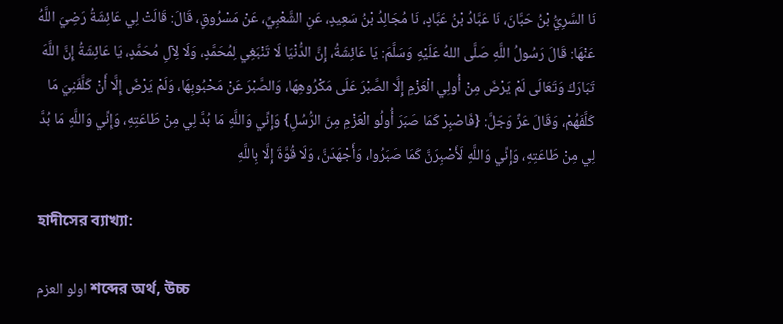نَا السَّرِيُّ بْنُ حَبَّانَ، نَا عَبَّادُ بْنُ عَبَّادٍ، نَا مُجَالِدُ بْنُ سَعِيدٍ، عَنِ الشَّعْبِيِّ، عَنْ مَسْرُوقٍ، قَالَ: قَالَتْ لِي عَائِشَةُ رَضِيَ اللَّهُ عَنْهَا: قَالَ رَسُولُ اللَّهِ صَلَّى اللهُ عَلَيْهِ وَسَلَّمَ: يَا عَائِشَةُ، إِنَّ الدُّنْيَا لَا تَنْبَغِي لِمُحَمَّدٍ، وَلَا لِآلِ مُحَمَّدٍ، يَا عَائِشَةُ إِنَّ اللَّهَ تَبَارَكَ وَتَعَالَى لَمْ يَرْضَ مِنْ أُولِي الْعَزْمِ إِلَّا الصَّبْرَ عَلَى مَكْرُوهِهَا، وَالصَّبْرَ عَنْ مَحْبُوبِهَا، وَلَمْ يَرْضَ إِلَّا أَنْ كَلَّفَنِيَ مَا كَلَّفَهُمْ، وَقَالَ عَزَّ وَجَلَّ: {فَاصْبِرْ كَمَا صَبَرَ أُولُو الْعَزْمِ مِنَ الرُّسُلِ} وَإِنِّي وَاللَّهِ مَا بُدَّ لِي مِنْ طَاعَتِهِ، وَإِنِّي وَاللَّهِ مَا بُدَّ لِي مِنْ طَاعَتِهِ، وَإِنِّي وَاللَّهِ لَأَصْبِرَنَّ كَمَا صَبَرُوا، وَأَجْهَدَنَّ، وَلَا قُوَّةَ إِلَّا بِاللَّهِ

হাদীসের ব্যাখ্যা:

اولو العزم শব্দের অর্থ, উচ্চ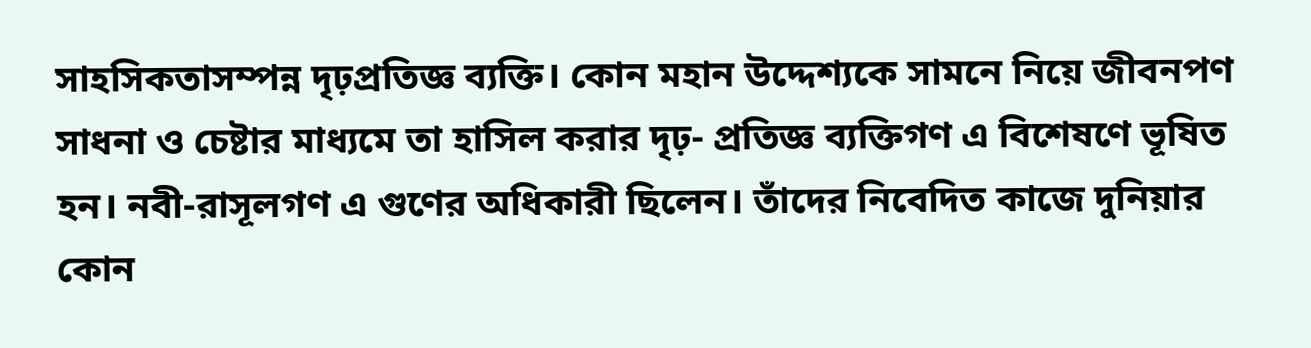সাহসিকতাসম্পন্ন দৃঢ়প্রতিজ্ঞ ব্যক্তি। কোন মহান উদ্দেশ্যকে সামনে নিয়ে জীবনপণ সাধনা ও চেষ্টার মাধ্যমে তা হাসিল করার দৃঢ়- প্রতিজ্ঞ ব্যক্তিগণ এ বিশেষণে ভূষিত হন। নবী-রাসূলগণ এ গুণের অধিকারী ছিলেন। তাঁদের নিবেদিত কাজে দুনিয়ার কোন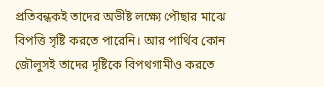প্রতিবন্ধকই তাদের অভীষ্ট লক্ষ্যে পৌছার মাঝে বিপত্তি সৃষ্টি করতে পারেনি। আর পার্থিব কোন জৌলুসই তাদের দৃষ্টিকে বিপথগামীও করতে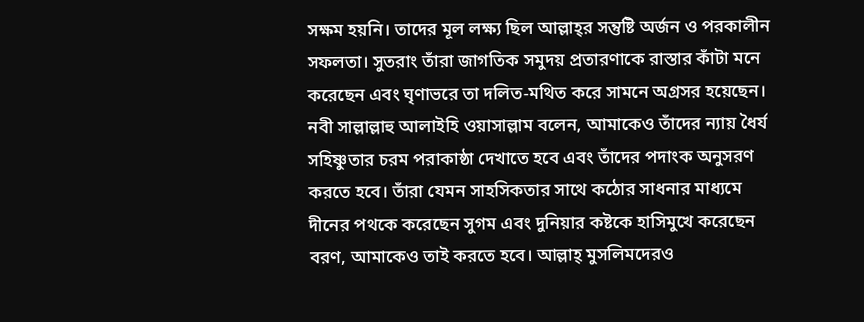সক্ষম হয়নি। তাদের মূল লক্ষ্য ছিল আল্লাহ্‌র সন্তুষ্টি অর্জন ও পরকালীন সফলতা। সুতরাং তাঁরা জাগতিক সমুদয় প্রতারণাকে রাস্তার কাঁটা মনে করেছেন এবং ঘৃণাভরে তা দলিত-মথিত করে সামনে অগ্রসর হয়েছেন। নবী সাল্লাল্লাহু আলাইহি ওয়াসাল্লাম বলেন, আমাকেও তাঁদের ন্যায় ধৈর্য সহিষ্ণুতার চরম পরাকাষ্ঠা দেখাতে হবে এবং তাঁদের পদাংক অনুসরণ করতে হবে। তাঁরা যেমন সাহসিকতার সাথে কঠোর সাধনার মাধ্যমে দীনের পথকে করেছেন সুগম এবং দুনিয়ার কষ্টকে হাসিমুখে করেছেন বরণ, আমাকেও তাই করতে হবে। আল্লাহ্ মুসলিমদেরও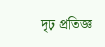দৃঢ় প্রতিজ্ঞ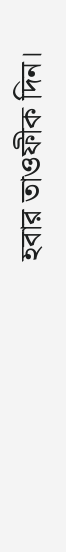হবার তাওফীক দিন।